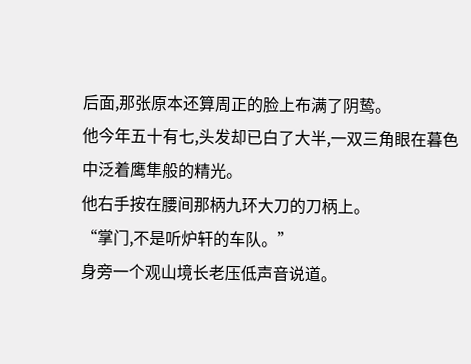后面,那张原本还算周正的脸上布满了阴鸷。
他今年五十有七,头发却已白了大半,一双三角眼在暮色中泛着鹰隼般的精光。
他右手按在腰间那柄九环大刀的刀柄上。
“掌门,不是听炉轩的车队。”
身旁一个观山境长老压低声音说道。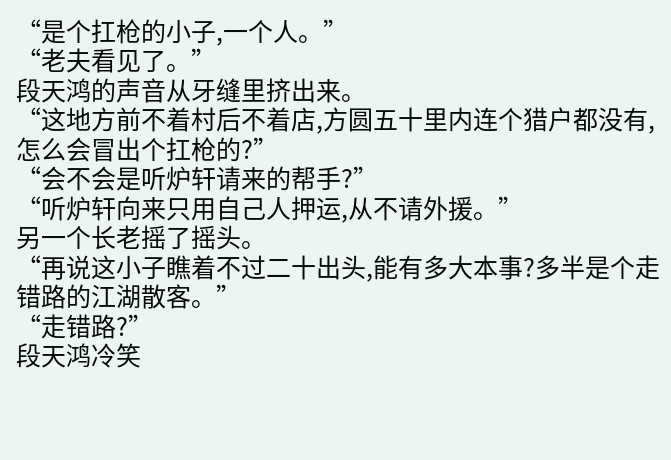“是个扛枪的小子,一个人。”
“老夫看见了。”
段天鸿的声音从牙缝里挤出来。
“这地方前不着村后不着店,方圆五十里内连个猎户都没有,怎么会冒出个扛枪的?”
“会不会是听炉轩请来的帮手?”
“听炉轩向来只用自己人押运,从不请外援。”
另一个长老摇了摇头。
“再说这小子瞧着不过二十出头,能有多大本事?多半是个走错路的江湖散客。”
“走错路?”
段天鸿冷笑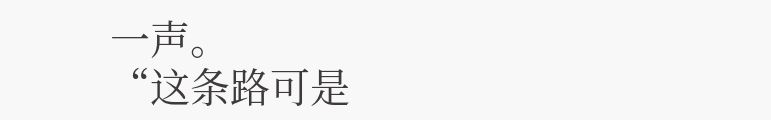一声。
“这条路可是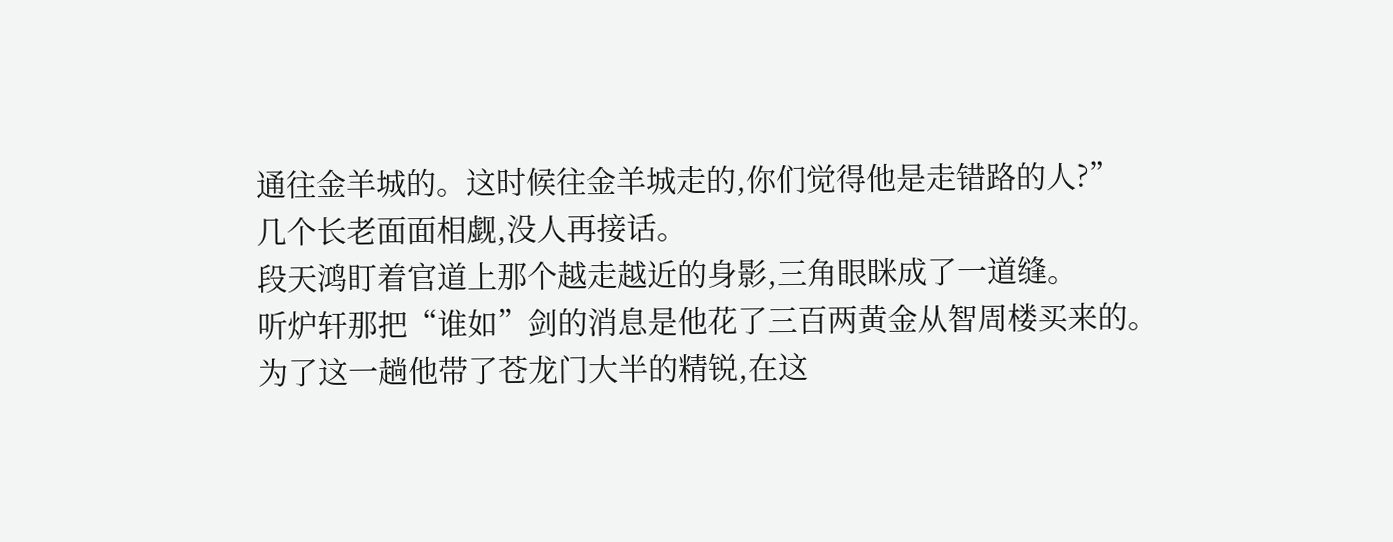通往金羊城的。这时候往金羊城走的,你们觉得他是走错路的人?”
几个长老面面相觑,没人再接话。
段天鸿盯着官道上那个越走越近的身影,三角眼眯成了一道缝。
听炉轩那把“谁如”剑的消息是他花了三百两黄金从智周楼买来的。
为了这一趟他带了苍龙门大半的精锐,在这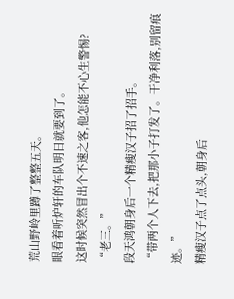荒山野岭里蹲了整整五天。
眼看着听炉轩的车队明日就要到了。
这时候突然冒出个不速之客,他怎能不心生警惕?
“老三。”
段天鸿朝身后一个精瘦汉子招了招手。
“带两个人下去,把那小子打发了。干净利落,别留痕迹。”
精瘦汉子点了点头,朝身后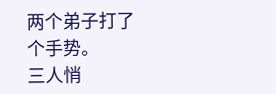两个弟子打了个手势。
三人悄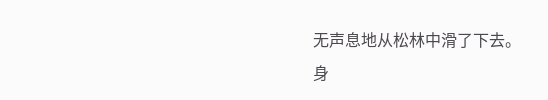无声息地从松林中滑了下去。
身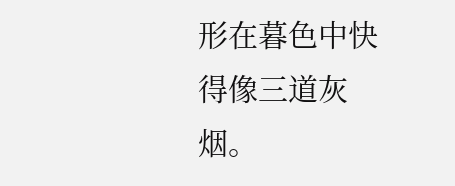形在暮色中快得像三道灰烟。